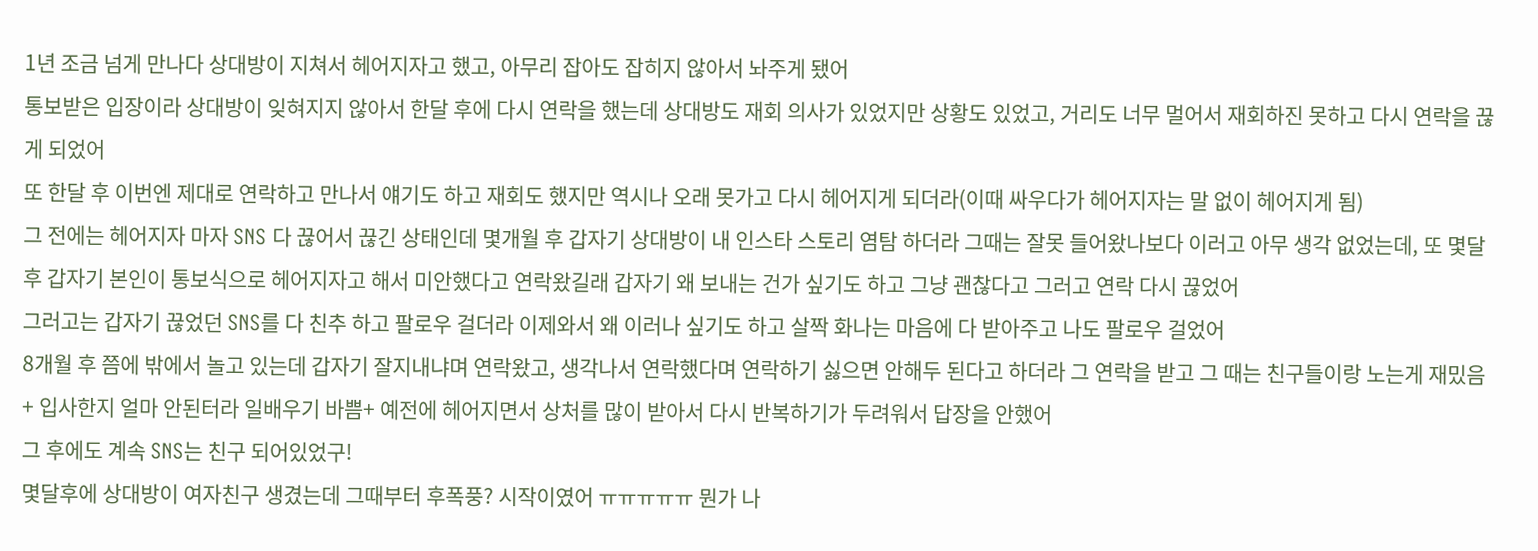1년 조금 넘게 만나다 상대방이 지쳐서 헤어지자고 했고, 아무리 잡아도 잡히지 않아서 놔주게 됐어
통보받은 입장이라 상대방이 잊혀지지 않아서 한달 후에 다시 연락을 했는데 상대방도 재회 의사가 있었지만 상황도 있었고, 거리도 너무 멀어서 재회하진 못하고 다시 연락을 끊게 되었어
또 한달 후 이번엔 제대로 연락하고 만나서 얘기도 하고 재회도 했지만 역시나 오래 못가고 다시 헤어지게 되더라(이때 싸우다가 헤어지자는 말 없이 헤어지게 됨)
그 전에는 헤어지자 마자 SNS 다 끊어서 끊긴 상태인데 몇개월 후 갑자기 상대방이 내 인스타 스토리 염탐 하더라 그때는 잘못 들어왔나보다 이러고 아무 생각 없었는데, 또 몇달 후 갑자기 본인이 통보식으로 헤어지자고 해서 미안했다고 연락왔길래 갑자기 왜 보내는 건가 싶기도 하고 그냥 괜찮다고 그러고 연락 다시 끊었어
그러고는 갑자기 끊었던 SNS를 다 친추 하고 팔로우 걸더라 이제와서 왜 이러나 싶기도 하고 살짝 화나는 마음에 다 받아주고 나도 팔로우 걸었어
8개월 후 쯤에 밖에서 놀고 있는데 갑자기 잘지내냐며 연락왔고, 생각나서 연락했다며 연락하기 싫으면 안해두 된다고 하더라 그 연락을 받고 그 때는 친구들이랑 노는게 재밌음+ 입사한지 얼마 안된터라 일배우기 바쁨+ 예전에 헤어지면서 상처를 많이 받아서 다시 반복하기가 두려워서 답장을 안했어
그 후에도 계속 SNS는 친구 되어있었구!
몇달후에 상대방이 여자친구 생겼는데 그때부터 후폭풍? 시작이였어 ㅠㅠㅠㅠㅠ 뭔가 나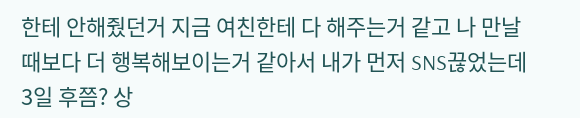한테 안해줬던거 지금 여친한테 다 해주는거 같고 나 만날때보다 더 행복해보이는거 같아서 내가 먼저 SNS끊었는데 3일 후쯤? 상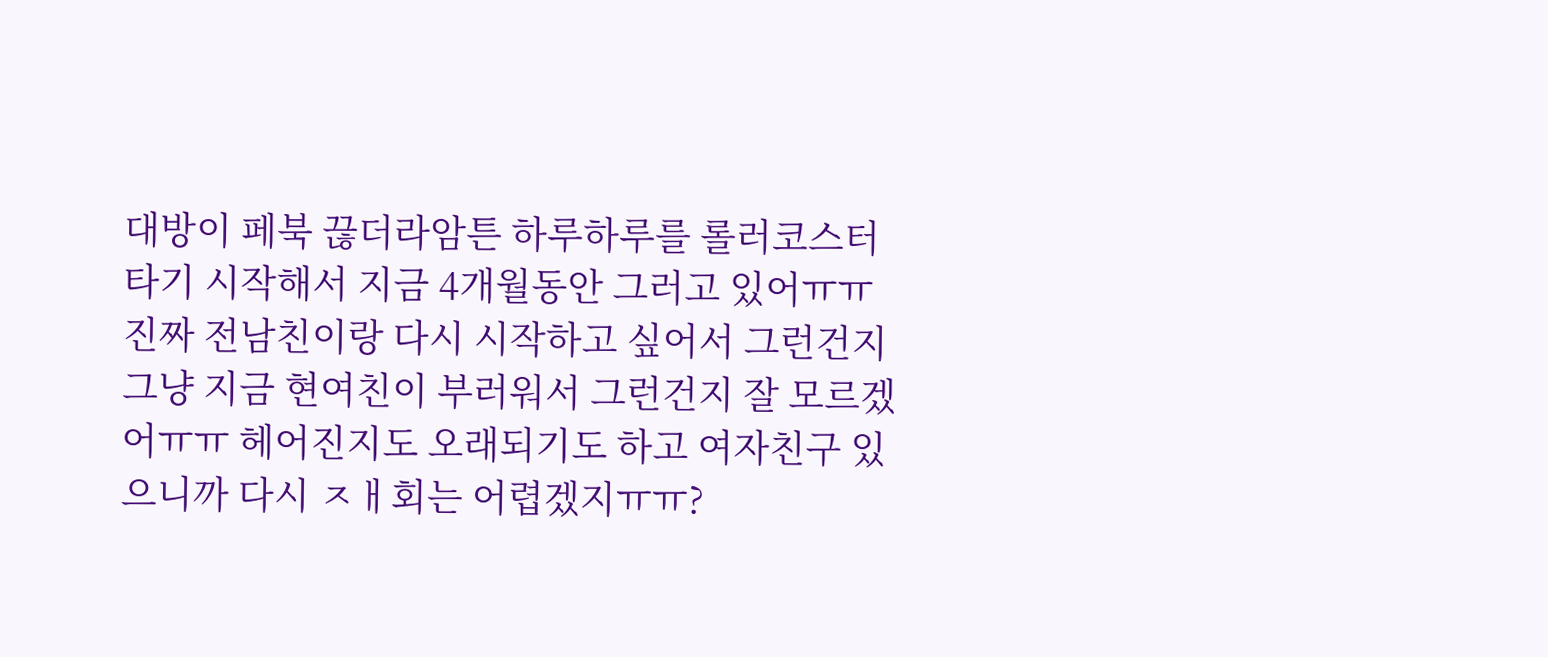대방이 페북 끊더라암튼 하루하루를 롤러코스터 타기 시작해서 지금 4개월동안 그러고 있어ㅠㅠ
진짜 전남친이랑 다시 시작하고 싶어서 그런건지 그냥 지금 현여친이 부러워서 그런건지 잘 모르겠어ㅠㅠ 헤어진지도 오래되기도 하고 여자친구 있으니까 다시 ㅈㅐ회는 어렵겠지ㅠㅠ?